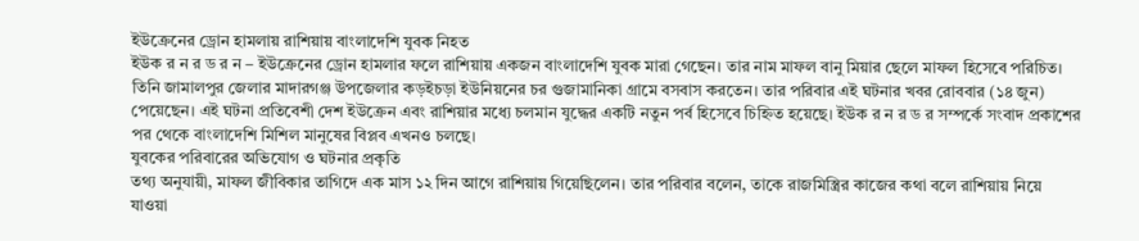ইউক্রেনের ড্রোন হামলায় রাশিয়ায় বাংলাদেশি যুবক নিহত
ইউক র ন র ড র ন – ইউক্রেনের ড্রোন হামলার ফলে রাশিয়ায় একজন বাংলাদেশি যুবক মারা গেছেন। তার নাম মাফল বানু মিয়ার ছেলে মাফল হিসেবে পরিচিত। তিনি জামালপুর জেলার মাদারগঞ্জ উপজেলার কড়ইচড়া ইউনিয়নের চর গুজামানিকা গ্রামে বসবাস করতেন। তার পরিবার এই ঘটনার খবর রোববার (১৪ জুন) পেয়েছেন। এই ঘটনা প্রতিবেশী দেশ ইউক্রেন এবং রাশিয়ার মধ্যে চলমান যুদ্ধের একটি নতুন পর্ব হিসেবে চিহ্নিত হয়েছে। ইউক র ন র ড র সম্পর্কে সংবাদ প্রকাশের পর থেকে বাংলাদেশি মিশিল মানুষের বিপ্লব এখনও চলছে।
যুবকের পরিবারের অভিযোগ ও ঘটনার প্রকৃতি
তথ্য অনুযায়ী, মাফল জীবিকার তাগিদে এক মাস ১২ দিন আগে রাশিয়ায় গিয়েছিলেন। তার পরিবার বলেন, তাকে রাজমিস্ত্রির কাজের কথা বলে রাশিয়ায় নিয়ে যাওয়া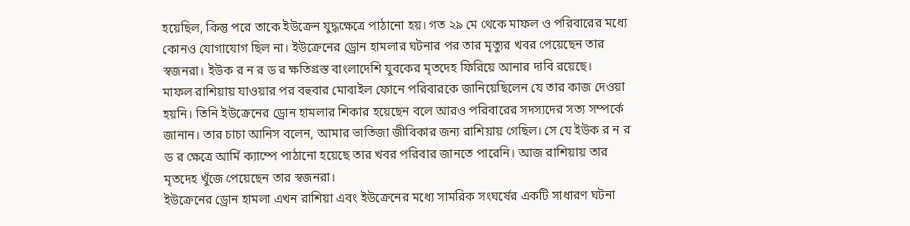হয়েছিল, কিন্তু পরে তাকে ইউক্রেন যুদ্ধক্ষেত্রে পাঠানো হয়। গত ২৯ মে থেকে মাফল ও পরিবারের মধ্যে কোনও যোগাযোগ ছিল না। ইউক্রেনের ড্রোন হামলার ঘটনার পর তার মৃত্যুর খবর পেয়েছেন তার স্বজনরা। ইউক র ন র ড র ক্ষতিগ্রস্ত বাংলাদেশি যুবকের মৃতদেহ ফিরিয়ে আনার দাবি রয়েছে।
মাফল রাশিয়ায় যাওয়ার পর বহুবার মোবাইল ফোনে পরিবারকে জানিয়েছিলেন যে তার কাজ দেওয়া হয়নি। তিনি ইউক্রেনের ড্রোন হামলার শিকার হয়েছেন বলে আরও পরিবারের সদস্যদের সত্য সম্পর্কে জানান। তার চাচা আনিস বলেন, আমার ভাতিজা জীবিকার জন্য রাশিয়ায় গেছিল। সে যে ইউক র ন র ড র ক্ষেত্রে আর্মি ক্যাম্পে পাঠানো হয়েছে তার খবর পরিবার জানতে পারেনি। আজ রাশিয়ায় তার মৃতদেহ খুঁজে পেয়েছেন তার স্বজনরা।
ইউক্রেনের ড্রোন হামলা এখন রাশিয়া এবং ইউক্রেনের মধ্যে সামরিক সংঘর্ষের একটি সাধারণ ঘটনা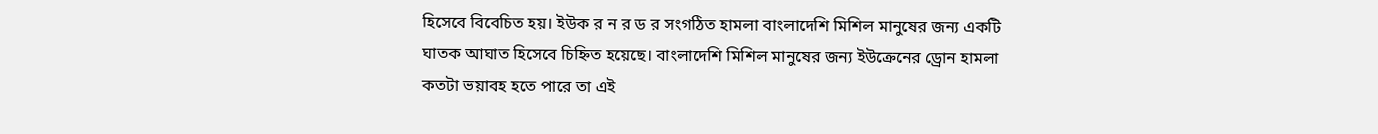হিসেবে বিবেচিত হয়। ইউক র ন র ড র সংগঠিত হামলা বাংলাদেশি মিশিল মানুষের জন্য একটি ঘাতক আঘাত হিসেবে চিহ্নিত হয়েছে। বাংলাদেশি মিশিল মানুষের জন্য ইউক্রেনের ড্রোন হামলা কতটা ভয়াবহ হতে পারে তা এই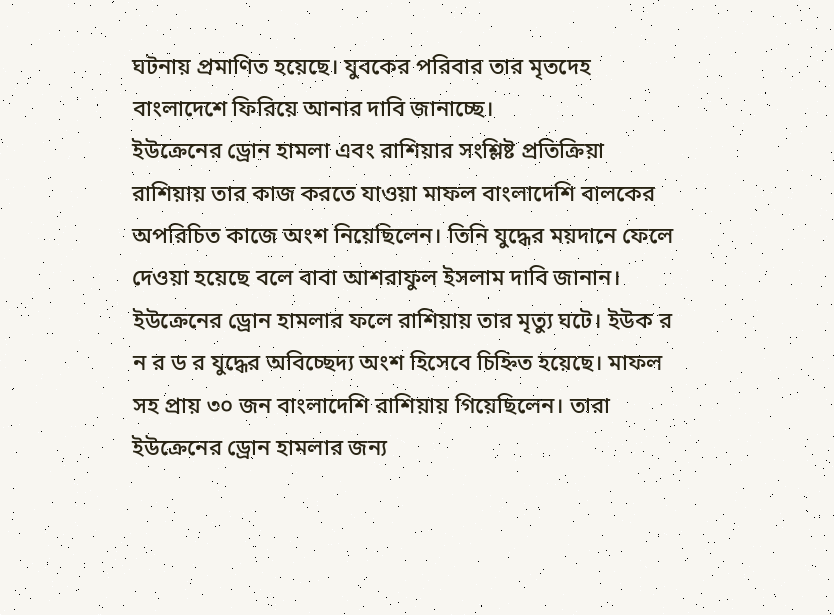ঘটনায় প্রমাণিত হয়েছে। যুবকের পরিবার তার মৃতদেহ বাংলাদেশে ফিরিয়ে আনার দাবি জানাচ্ছে।
ইউক্রেনের ড্রোন হামলা এবং রাশিয়ার সংশ্লিষ্ট প্রতিক্রিয়া
রাশিয়ায় তার কাজ করতে যাওয়া মাফল বাংলাদেশি বালকের অপরিচিত কাজে অংশ নিয়েছিলেন। তিনি যুদ্ধের ময়দানে ফেলে দেওয়া হয়েছে বলে বাবা আশরাফুল ইসলাম দাবি জানান। ইউক্রেনের ড্রোন হামলার ফলে রাশিয়ায় তার মৃত্যু ঘটে। ইউক র ন র ড র যুদ্ধের অবিচ্ছেদ্য অংশ হিসেবে চিহ্নিত হয়েছে। মাফল সহ প্রায় ৩০ জন বাংলাদেশি রাশিয়ায় গিয়েছিলেন। তারা ইউক্রেনের ড্রোন হামলার জন্য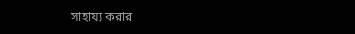সাহায্য করার